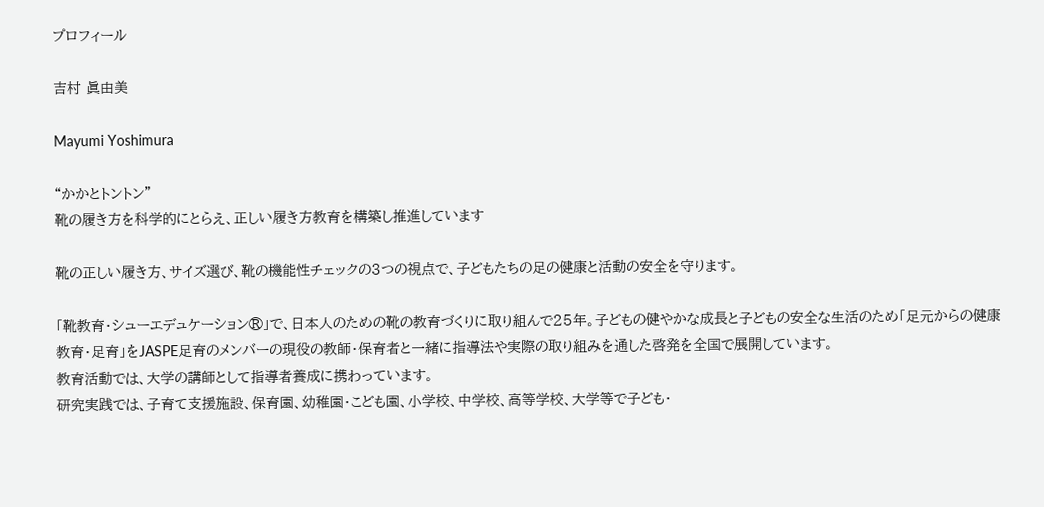プロフィール

吉村 眞由美

Mayumi Yoshimura

“かかとトントン”
靴の履き方を科学的にとらえ、正しい履き方教育を構築し推進しています

靴の正しい履き方、サイズ選び、靴の機能性チェックの3つの視点で、子どもたちの足の健康と活動の安全を守ります。

「靴教育・シューエデュケーション®」で、日本人のための靴の教育づくりに取り組んで25年。子どもの健やかな成長と子どもの安全な生活のため「足元からの健康教育・足育」をJASPE足育のメンバーの現役の教師・保育者と一緒に指導法や実際の取り組みを通した啓発を全国で展開しています。
教育活動では、大学の講師として指導者養成に携わっています。
研究実践では、子育て支援施設、保育園、幼稚園・こども園、小学校、中学校、高等学校、大学等で子ども・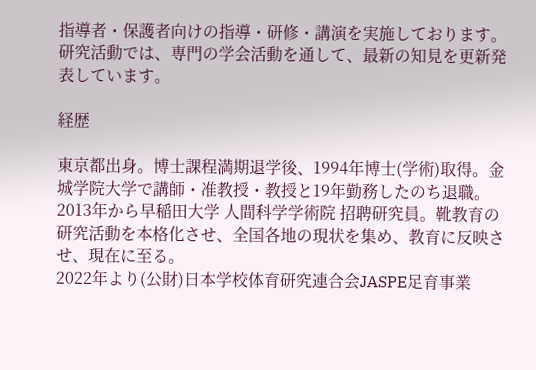指導者・保護者向けの指導・研修・講演を実施しております。
研究活動では、専門の学会活動を通して、最新の知見を更新発表しています。

経歴

東京都出身。博士課程満期退学後、1994年博士(学術)取得。金城学院大学で講師・准教授・教授と19年勤務したのち退職。
2013年から早稲田大学 人間科学学術院 招聘研究員。靴教育の研究活動を本格化させ、全国各地の現状を集め、教育に反映させ、現在に至る。
2022年より(公財)日本学校体育研究連合会JASPE足育事業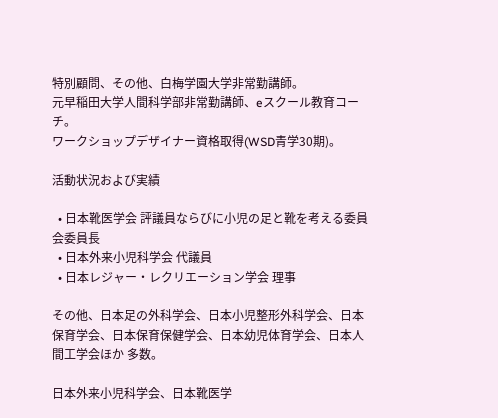特別顧問、その他、白梅学園大学非常勤講師。
元早稲田大学人間科学部非常勤講師、eスクール教育コーチ。
ワークショップデザイナー資格取得(WSD青学30期)。

活動状況および実績

  • 日本靴医学会 評議員ならびに小児の足と靴を考える委員会委員長
  • 日本外来小児科学会 代議員
  • 日本レジャー・レクリエーション学会 理事

その他、日本足の外科学会、日本小児整形外科学会、日本保育学会、日本保育保健学会、日本幼児体育学会、日本人間工学会ほか 多数。

日本外来小児科学会、日本靴医学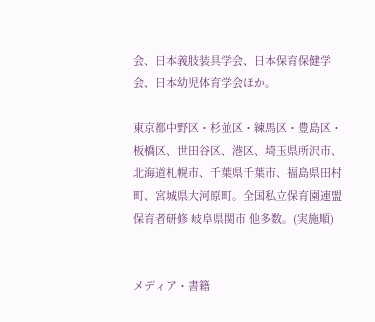会、日本義肢装具学会、日本保育保健学会、日本幼児体育学会ほか。

東京都中野区・杉並区・練馬区・豊島区・板橋区、世田谷区、港区、埼玉県所沢市、北海道札幌市、千葉県千葉市、福島県田村町、宮城県大河原町。全国私立保育園連盟保育者研修 岐阜県関市 他多数。(実施順)


メディア・書籍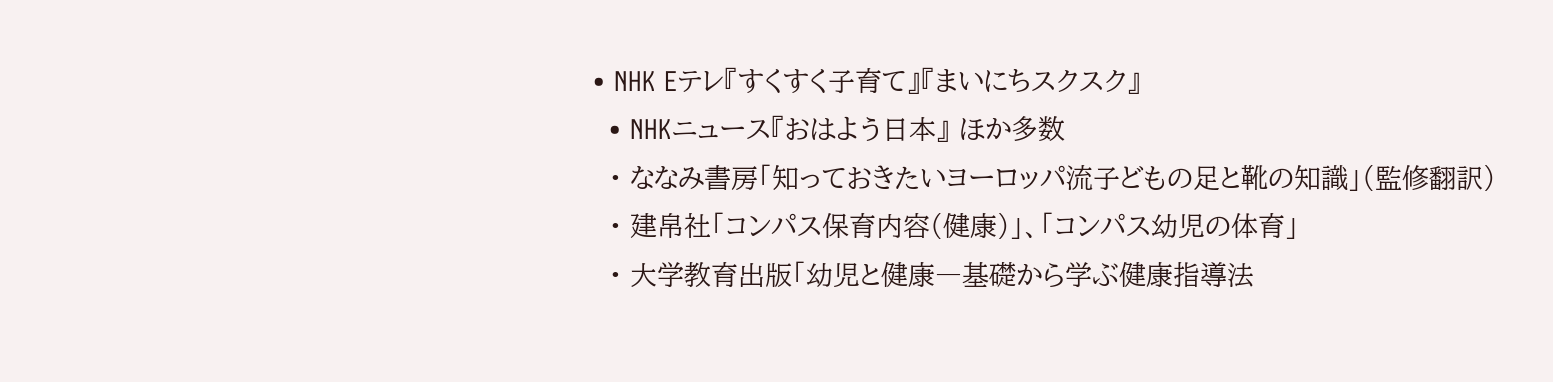• NHK Eテレ『すくすく子育て』『まいにちスクスク』
  • NHKニュース『おはよう日本』 ほか多数
  • ななみ書房「知っておきたいヨーロッパ流子どもの足と靴の知識」(監修翻訳)
  • 建帛社「コンパス保育内容(健康)」、「コンパス幼児の体育」
  • 大学教育出版「幼児と健康―基礎から学ぶ健康指導法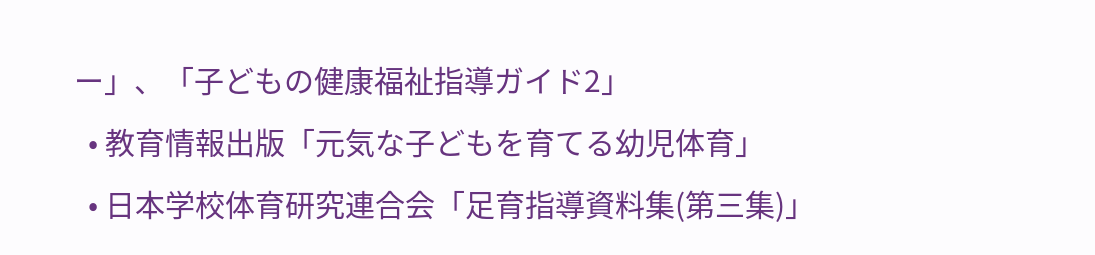ー」、「子どもの健康福祉指導ガイド2」
  • 教育情報出版「元気な子どもを育てる幼児体育」
  • 日本学校体育研究連合会「足育指導資料集(第三集)」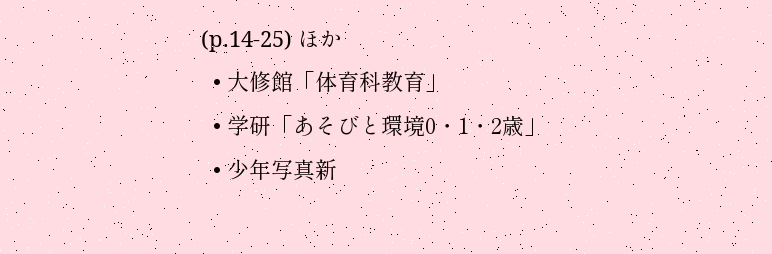(p.14-25) ほか
  • 大修館「体育科教育」
  • 学研「あそびと環境0・1・2歳」
  • 少年写真新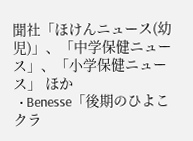聞社「ほけんニュース(幼児)」、「中学保健ニュース」、「小学保健ニュース」 ほか
  • Benesse「後期のひよこクラ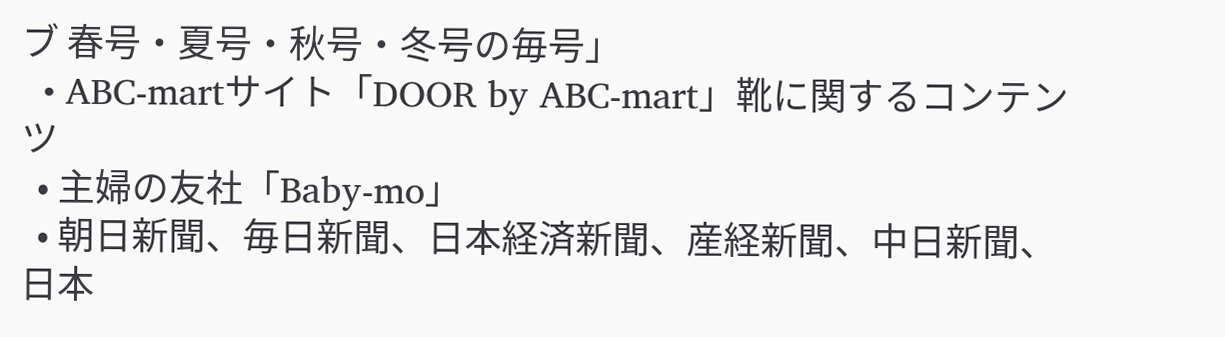ブ 春号・夏号・秋号・冬号の毎号」
  • ABC-martサイト「DOOR by ABC-mart」靴に関するコンテンツ
  • 主婦の友社「Baby-mo」
  • 朝日新聞、毎日新聞、日本経済新聞、産経新聞、中日新聞、日本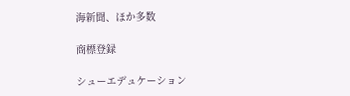海新聞、ほか多数

商標登録

シューエデュケーション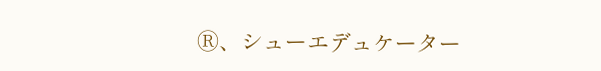Ⓡ、シューエデュケーター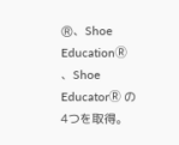Ⓡ、Shoe EducationⓇ 、Shoe EducatorⓇ の4つを取得。